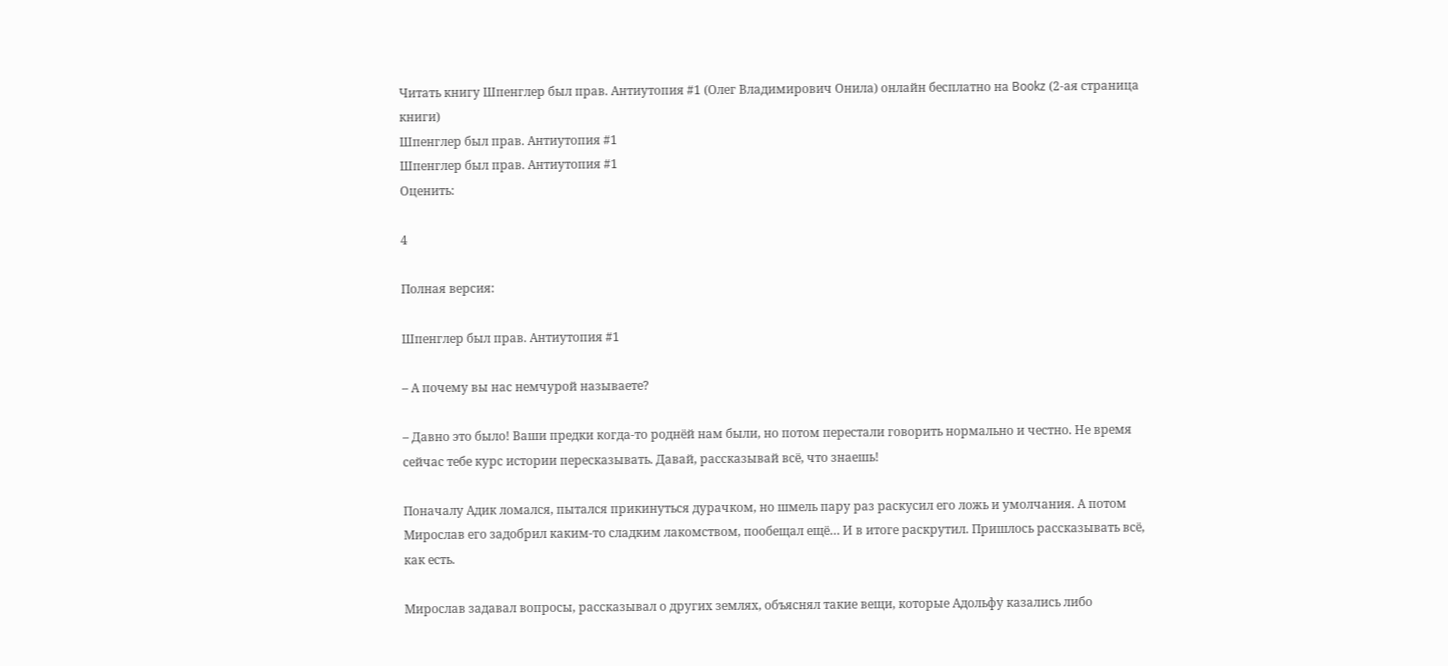Читать книгу Шпенглер был прав. Антиутопия #1 (Олег Владимирович Онила) онлайн бесплатно на Bookz (2-ая страница книги)
Шпенглер был прав. Антиутопия #1
Шпенглер был прав. Антиутопия #1
Оценить:

4

Полная версия:

Шпенглер был прав. Антиутопия #1

– А почему вы нас немчурой называете?

– Давно это было! Ваши предки когда-то роднёй нам были, но потом перестали говорить нормально и честно. Не время сейчас тебе курс истории пересказывать. Давай, рассказывай всё, что знаешь!

Поначалу Адик ломался, пытался прикинуться дурачком, но шмель пару раз раскусил его ложь и умолчания. А потом Мирослав его задобрил каким-то сладким лакомством, пообещал ещё… И в итоге раскрутил. Пришлось рассказывать всё, как есть.

Мирослав задавал вопросы, рассказывал о других землях, объяснял такие вещи, которые Адольфу казались либо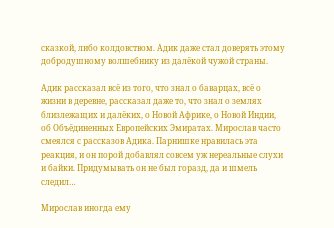сказкой, либо колдовством. Адик даже стал доверять этому добродушному волшебнику из далёкой чужой страны.

Адик рассказал всё из того, что знал о баварцах, всё о жизни в деревне, рассказал даже то, что знал о землях близлежащих и далёких, о Новой Африке, о Новой Индии, об Объёдиненных Европейских Эмиратах. Мирослав часто смеялся с рассказов Адика. Парнишке нравилась эта реакция, и он порой добавлял совсем уж нереальные слухи и байки. Придумывать он не был горазд, да и шмель следил…

Мирослав иногда ему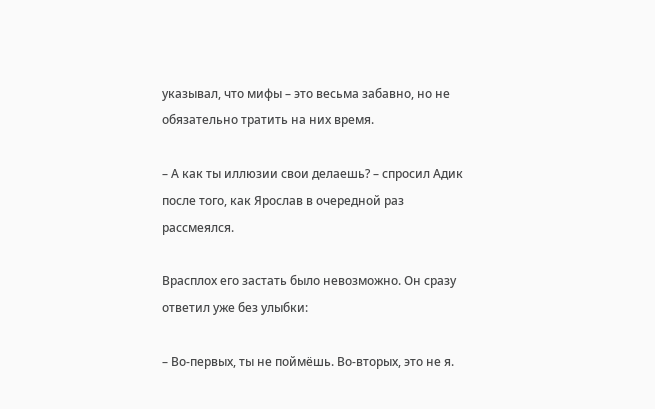указывал, что мифы – это весьма забавно, но не обязательно тратить на них время.

– А как ты иллюзии свои делаешь? – спросил Адик после того, как Ярослав в очередной раз рассмеялся.

Врасплох его застать было невозможно. Он сразу ответил уже без улыбки:

– Во-первых, ты не поймёшь. Во-вторых, это не я.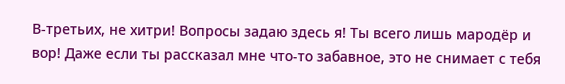В-третьих, не хитри! Вопросы задаю здесь я! Ты всего лишь мародёр и вор! Даже если ты рассказал мне что-то забавное, это не снимает с тебя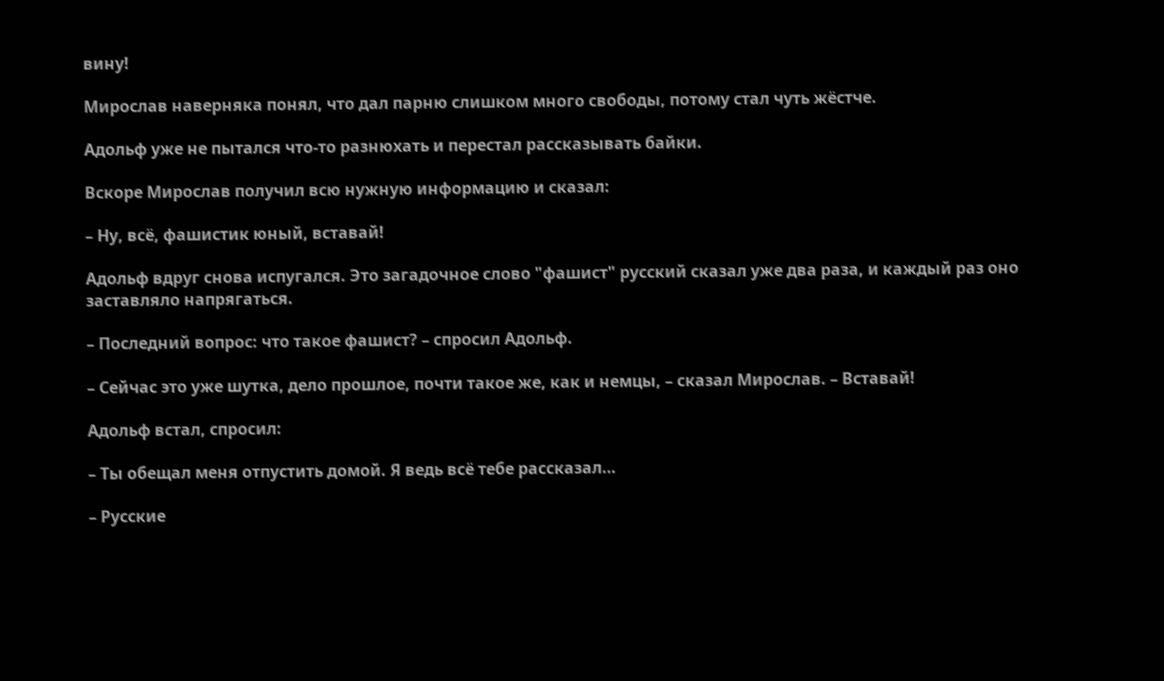вину!

Мирослав наверняка понял, что дал парню слишком много свободы, потому стал чуть жёстче.

Адольф уже не пытался что-то разнюхать и перестал рассказывать байки.

Вскоре Мирослав получил всю нужную информацию и сказал:

– Ну, всё, фашистик юный, вставай!

Адольф вдруг снова испугался. Это загадочное слово "фашист" русский сказал уже два раза, и каждый раз оно заставляло напрягаться.

– Последний вопрос: что такое фашист? – спросил Адольф.

– Сейчас это уже шутка, дело прошлое, почти такое же, как и немцы, – сказал Мирослав. – Вставай!

Адольф встал, спросил:

– Ты обещал меня отпустить домой. Я ведь всё тебе рассказал…

– Русские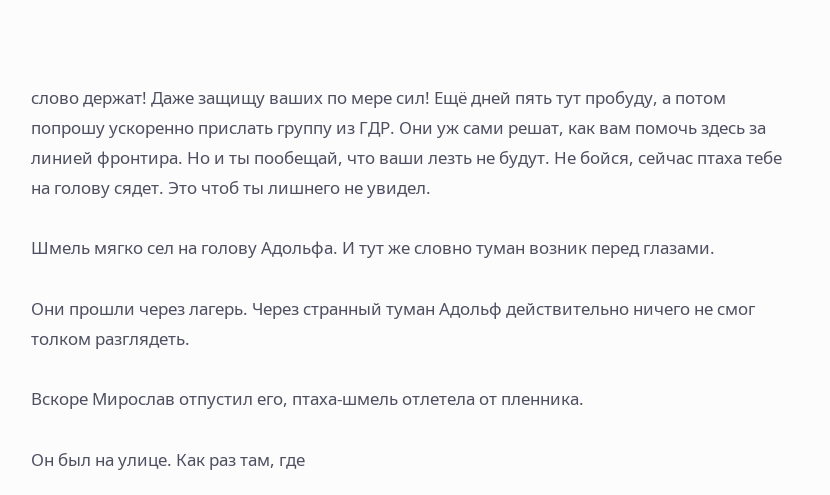слово держат! Даже защищу ваших по мере сил! Ещё дней пять тут пробуду, а потом попрошу ускоренно прислать группу из ГДР. Они уж сами решат, как вам помочь здесь за линией фронтира. Но и ты пообещай, что ваши лезть не будут. Не бойся, сейчас птаха тебе на голову сядет. Это чтоб ты лишнего не увидел.

Шмель мягко сел на голову Адольфа. И тут же словно туман возник перед глазами.

Они прошли через лагерь. Через странный туман Адольф действительно ничего не смог толком разглядеть.

Вскоре Мирослав отпустил его, птаха-шмель отлетела от пленника.

Он был на улице. Как раз там, где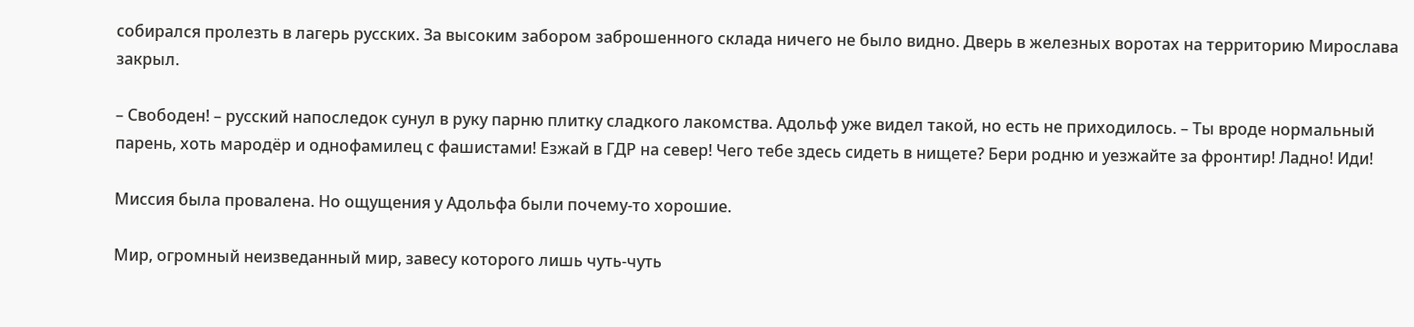собирался пролезть в лагерь русских. За высоким забором заброшенного склада ничего не было видно. Дверь в железных воротах на территорию Мирослава закрыл.

– Свободен! – русский напоследок сунул в руку парню плитку сладкого лакомства. Адольф уже видел такой, но есть не приходилось. – Ты вроде нормальный парень, хоть мародёр и однофамилец с фашистами! Езжай в ГДР на север! Чего тебе здесь сидеть в нищете? Бери родню и уезжайте за фронтир! Ладно! Иди!

Миссия была провалена. Но ощущения у Адольфа были почему-то хорошие.

Мир, огромный неизведанный мир, завесу которого лишь чуть-чуть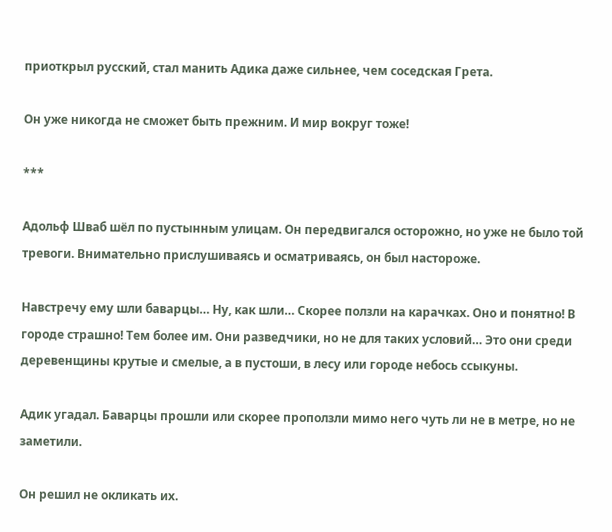приоткрыл русский, стал манить Адика даже сильнее, чем соседская Грета.

Он уже никогда не сможет быть прежним. И мир вокруг тоже!

***

Адольф Шваб шёл по пустынным улицам. Он передвигался осторожно, но уже не было той тревоги. Внимательно прислушиваясь и осматриваясь, он был настороже.

Навстречу ему шли баварцы… Ну, как шли… Скорее ползли на карачках. Оно и понятно! В городе страшно! Тем более им. Они разведчики, но не для таких условий… Это они среди деревенщины крутые и смелые, а в пустоши, в лесу или городе небось ссыкуны.

Адик угадал. Баварцы прошли или скорее проползли мимо него чуть ли не в метре, но не заметили.

Он решил не окликать их.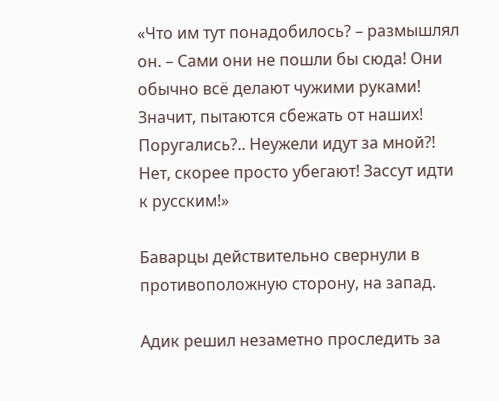«Что им тут понадобилось? – размышлял он. – Сами они не пошли бы сюда! Они обычно всё делают чужими руками! Значит, пытаются сбежать от наших! Поругались?.. Неужели идут за мной?! Нет, скорее просто убегают! Зассут идти к русским!»

Баварцы действительно свернули в противоположную сторону, на запад.

Адик решил незаметно проследить за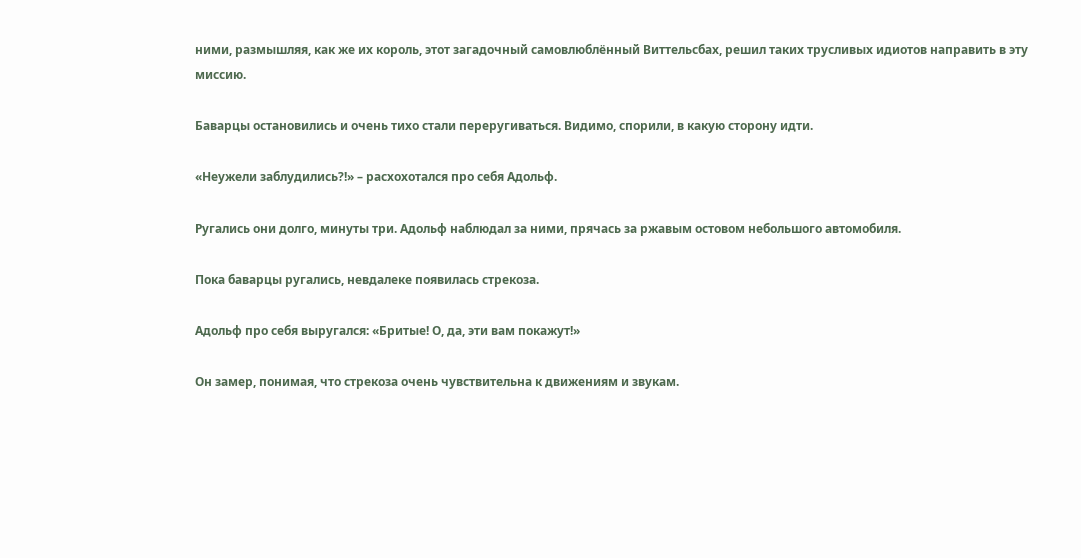ними, размышляя, как же их король, этот загадочный самовлюблённый Виттельсбах, решил таких трусливых идиотов направить в эту миссию.

Баварцы остановились и очень тихо стали переругиваться. Видимо, спорили, в какую сторону идти.

«Неужели заблудились?!» – расхохотался про себя Адольф.

Ругались они долго, минуты три. Адольф наблюдал за ними, прячась за ржавым остовом небольшого автомобиля.

Пока баварцы ругались, невдалеке появилась стрекоза.

Адольф про себя выругался: «Бритые! О, да, эти вам покажут!»

Он замер, понимая, что стрекоза очень чувствительна к движениям и звукам.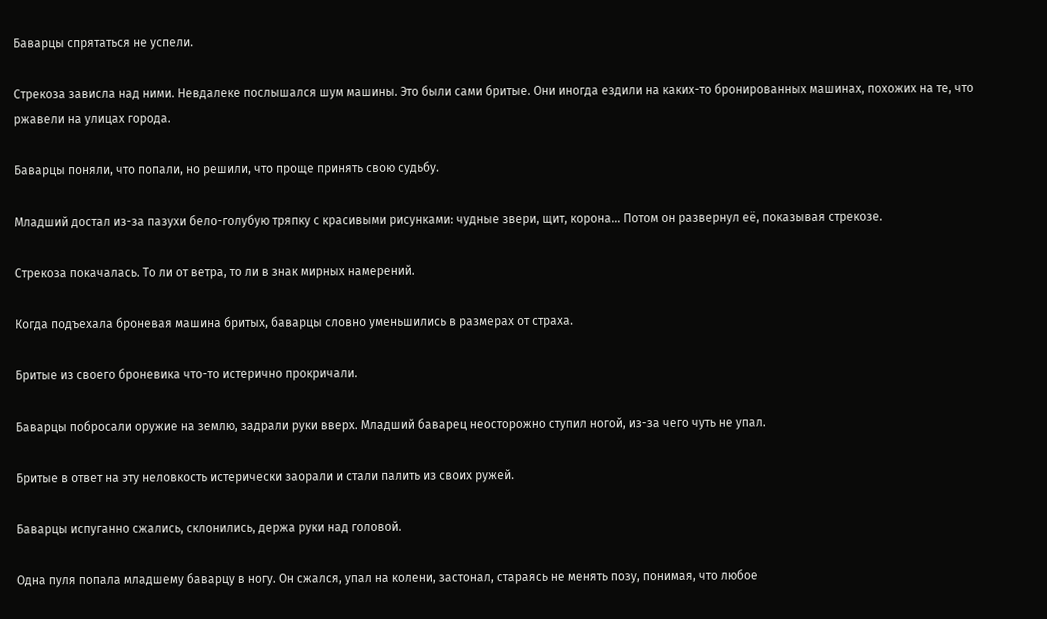Баварцы спрятаться не успели.

Стрекоза зависла над ними. Невдалеке послышался шум машины. Это были сами бритые. Они иногда ездили на каких-то бронированных машинах, похожих на те, что ржавели на улицах города.

Баварцы поняли, что попали, но решили, что проще принять свою судьбу.

Младший достал из-за пазухи бело-голубую тряпку с красивыми рисунками: чудные звери, щит, корона… Потом он развернул её, показывая стрекозе.

Стрекоза покачалась. То ли от ветра, то ли в знак мирных намерений.

Когда подъехала броневая машина бритых, баварцы словно уменьшились в размерах от страха.

Бритые из своего броневика что-то истерично прокричали.

Баварцы побросали оружие на землю, задрали руки вверх. Младший баварец неосторожно ступил ногой, из-за чего чуть не упал.

Бритые в ответ на эту неловкость истерически заорали и стали палить из своих ружей.

Баварцы испуганно сжались, склонились, держа руки над головой.

Одна пуля попала младшему баварцу в ногу. Он сжался, упал на колени, застонал, стараясь не менять позу, понимая, что любое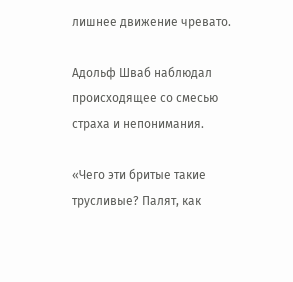лишнее движение чревато.

Адольф Шваб наблюдал происходящее со смесью страха и непонимания.

«Чего эти бритые такие трусливые? Палят, как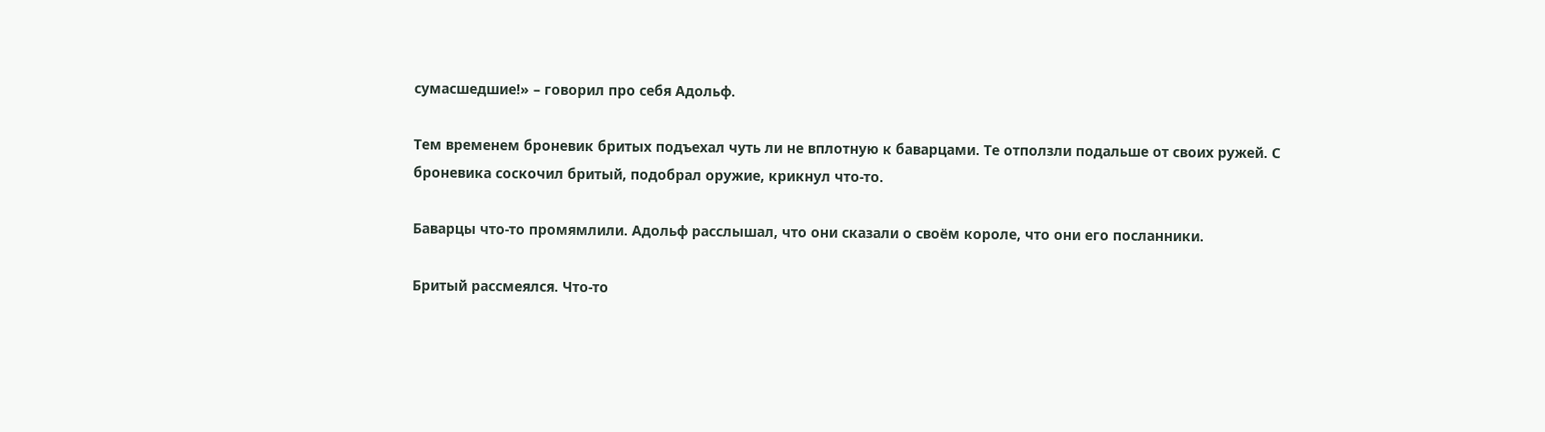сумасшедшие!» – говорил про себя Адольф.

Тем временем броневик бритых подъехал чуть ли не вплотную к баварцами. Те отползли подальше от своих ружей. С броневика соскочил бритый, подобрал оружие, крикнул что-то.

Баварцы что-то промямлили. Адольф расслышал, что они сказали о своём короле, что они его посланники.

Бритый рассмеялся. Что-то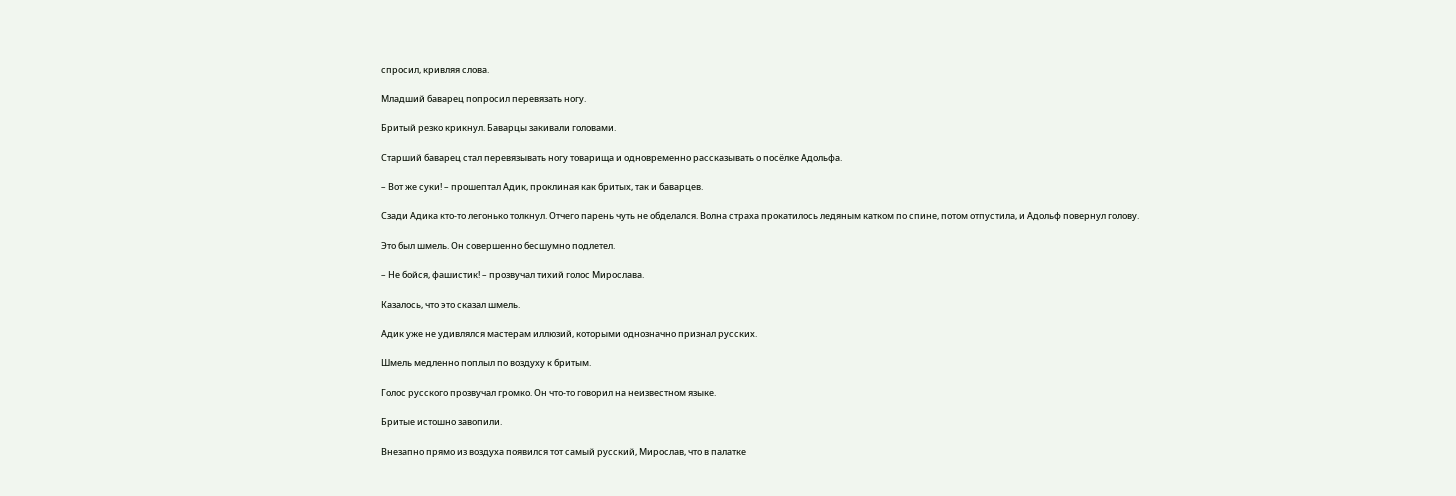спросил, кривляя слова.

Младший баварец попросил перевязать ногу.

Бритый резко крикнул. Баварцы закивали головами.

Старший баварец стал перевязывать ногу товарища и одновременно рассказывать о посёлке Адольфа.

– Вот же суки! – прошептал Адик, проклиная как бритых, так и баварцев.

Сзади Адика кто-то легонько толкнул. Отчего парень чуть не обделался. Волна страха прокатилось ледяным катком по спине, потом отпустила, и Адольф повернул голову.

Это был шмель. Он совершенно бесшумно подлетел.

– Не бойся, фашистик! – прозвучал тихий голос Мирослава.

Казалось, что это сказал шмель.

Адик уже не удивлялся мастерам иллюзий, которыми однозначно признал русских.

Шмель медленно поплыл по воздуху к бритым.

Голос русского прозвучал громко. Он что-то говорил на неизвестном языке.

Бритые истошно завопили.

Внезапно прямо из воздуха появился тот самый русский, Мирослав, что в палатке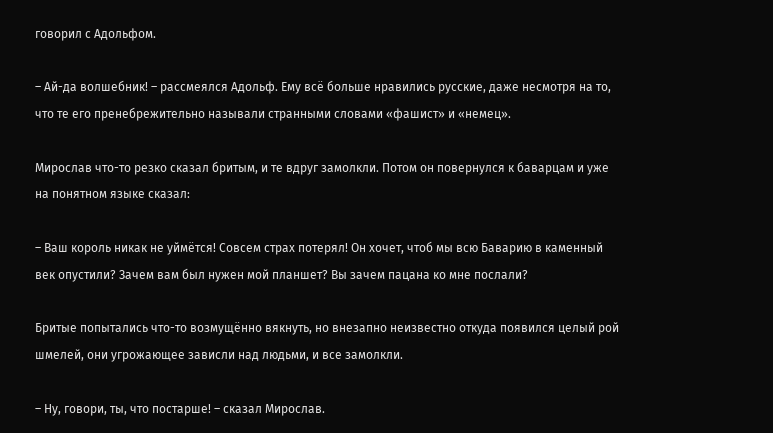говорил с Адольфом.

– Ай-да волшебник! – рассмеялся Адольф. Ему всё больше нравились русские, даже несмотря на то, что те его пренебрежительно называли странными словами «фашист» и «немец».

Мирослав что-то резко сказал бритым, и те вдруг замолкли. Потом он повернулся к баварцам и уже на понятном языке сказал:

– Ваш король никак не уймётся! Совсем страх потерял! Он хочет, чтоб мы всю Баварию в каменный век опустили? Зачем вам был нужен мой планшет? Вы зачем пацана ко мне послали?

Бритые попытались что-то возмущённо вякнуть, но внезапно неизвестно откуда появился целый рой шмелей, они угрожающее зависли над людьми, и все замолкли.

– Ну, говори, ты, что постарше! – сказал Мирослав.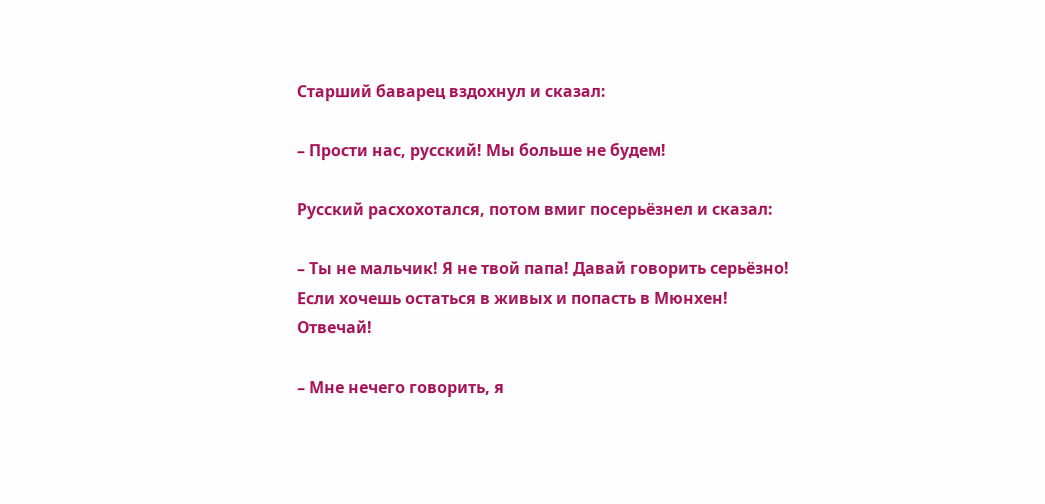Старший баварец вздохнул и сказал:

– Прости нас, русский! Мы больше не будем!

Русский расхохотался, потом вмиг посерьёзнел и сказал:

– Ты не мальчик! Я не твой папа! Давай говорить серьёзно! Если хочешь остаться в живых и попасть в Мюнхен! Отвечай!

– Мне нечего говорить, я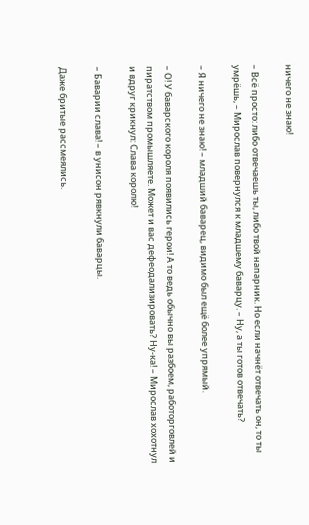ничего не знаю!

– Всё просто: либо отвечаешь ты, либо твой напарник. Но если начнёт отвечать он, то ты умрёшь, – Мирослав повернулся к младшему баварцу. – Ну, а ты готов отвечать?

– Я ничего не знаю! – младший баварец, видимо был ещё более упрямый.

– О! У баварского короля появились герои! А то ведь обычно вы разбоем, работорговлей и пиратством промышляете. Может и вас дефеодализировать? Ну-ка! – Мирослав хохотнул и вдруг крикнул: Слава королю!

– Баварии слава! – в унисон рявкнули баварцы.

Даже бритые рассмеялись.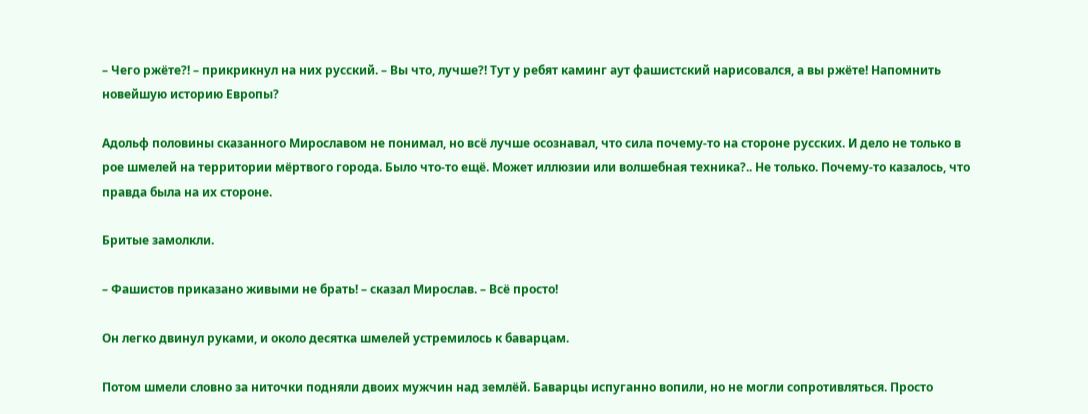– Чего ржёте?! – прикрикнул на них русский. – Вы что, лучше?! Тут у ребят каминг аут фашистский нарисовался, а вы ржёте! Напомнить новейшую историю Европы?

Адольф половины сказанного Мирославом не понимал, но всё лучше осознавал, что сила почему-то на стороне русских. И дело не только в рое шмелей на территории мёртвого города. Было что-то ещё. Может иллюзии или волшебная техника?.. Не только. Почему-то казалось, что правда была на их стороне.

Бритые замолкли.

– Фашистов приказано живыми не брать! – сказал Мирослав. – Всё просто!

Он легко двинул руками, и около десятка шмелей устремилось к баварцам.

Потом шмели словно за ниточки подняли двоих мужчин над землёй. Баварцы испуганно вопили, но не могли сопротивляться. Просто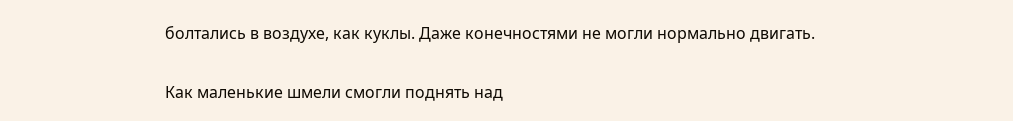болтались в воздухе, как куклы. Даже конечностями не могли нормально двигать.

Как маленькие шмели смогли поднять над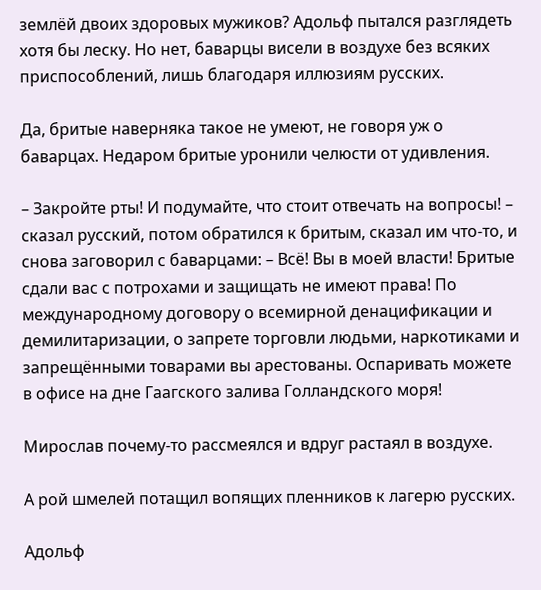землёй двоих здоровых мужиков? Адольф пытался разглядеть хотя бы леску. Но нет, баварцы висели в воздухе без всяких приспособлений, лишь благодаря иллюзиям русских.

Да, бритые наверняка такое не умеют, не говоря уж о баварцах. Недаром бритые уронили челюсти от удивления.

– Закройте рты! И подумайте, что стоит отвечать на вопросы! – сказал русский, потом обратился к бритым, сказал им что-то, и снова заговорил с баварцами: – Всё! Вы в моей власти! Бритые сдали вас с потрохами и защищать не имеют права! По международному договору о всемирной денацификации и демилитаризации, о запрете торговли людьми, наркотиками и запрещёнными товарами вы арестованы. Оспаривать можете в офисе на дне Гаагского залива Голландского моря!

Мирослав почему-то рассмеялся и вдруг растаял в воздухе.

А рой шмелей потащил вопящих пленников к лагерю русских.

Адольф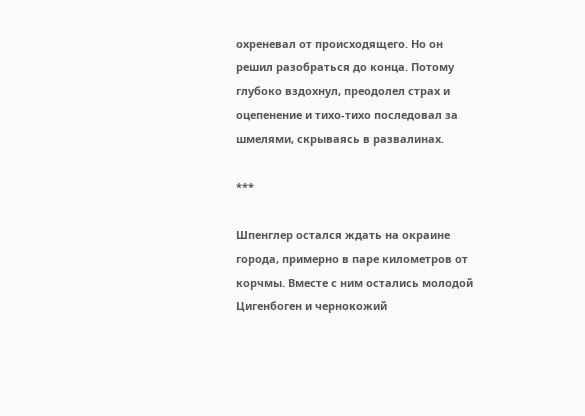охреневал от происходящего. Но он решил разобраться до конца. Потому глубоко вздохнул, преодолел страх и оцепенение и тихо-тихо последовал за шмелями, скрываясь в развалинах.

***

Шпенглер остался ждать на окраине города, примерно в паре километров от корчмы. Вместе с ним остались молодой Цигенбоген и чернокожий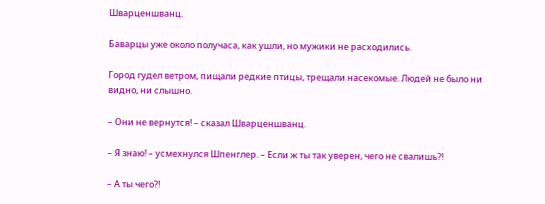Шварценшванц.

Баварцы уже около получаса, как ушли, но мужики не расходились.

Город гудел ветром, пищали редкие птицы, трещали насекомые. Людей не было ни видно, ни слышно.

– Они не вернутся! – сказал Шварценшванц.

– Я знаю! – усмехнулся Шпенглер. – Если ж ты так уверен, чего не свалишь?!

– А ты чего?!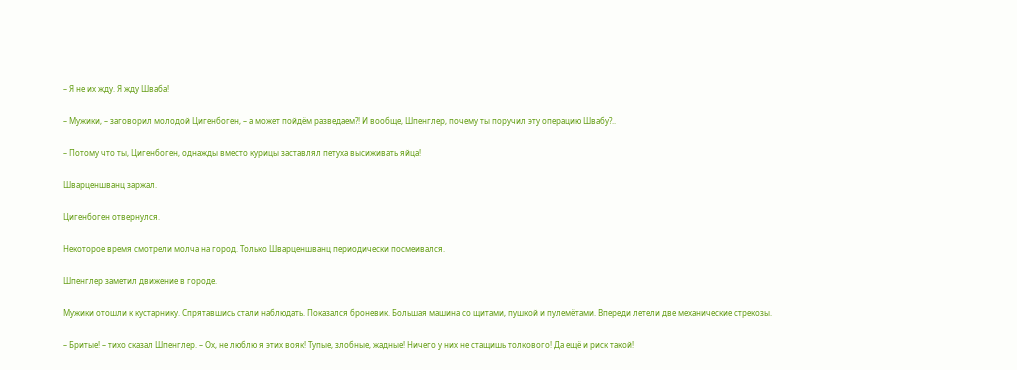– Я не их жду. Я жду Шваба!

– Мужики, – заговорил молодой Цигенбоген, – а может пойдём разведаем?! И вообще, Шпенглер, почему ты поручил эту операцию Швабу?..

– Потому что ты, Цигенбоген, однажды вместо курицы заставлял петуха высиживать яйца!

Шварценшванц заржал.

Цигенбоген отвернулся.

Некоторое время смотрели молча на город. Только Шварценшванц периодически посмеивался.

Шпенглер заметил движение в городе.

Мужики отошли к кустарнику. Спрятавшись стали наблюдать. Показался броневик. Большая машина со щитами, пушкой и пулемётами. Впереди летели две механические стрекозы.

– Бритые! – тихо сказал Шпенглер. – Ох, не люблю я этих вояк! Тупые, злобные, жадные! Ничего у них не стащишь толкового! Да ещё и риск такой!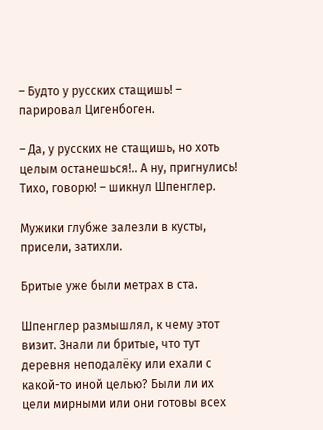– Будто у русских стащишь! – парировал Цигенбоген.

– Да, у русских не стащишь, но хоть целым останешься!.. А ну, пригнулись! Тихо, говорю! – шикнул Шпенглер.

Мужики глубже залезли в кусты, присели, затихли.

Бритые уже были метрах в ста.

Шпенглер размышлял, к чему этот визит. Знали ли бритые, что тут деревня неподалёку или ехали с какой-то иной целью? Были ли их цели мирными или они готовы всех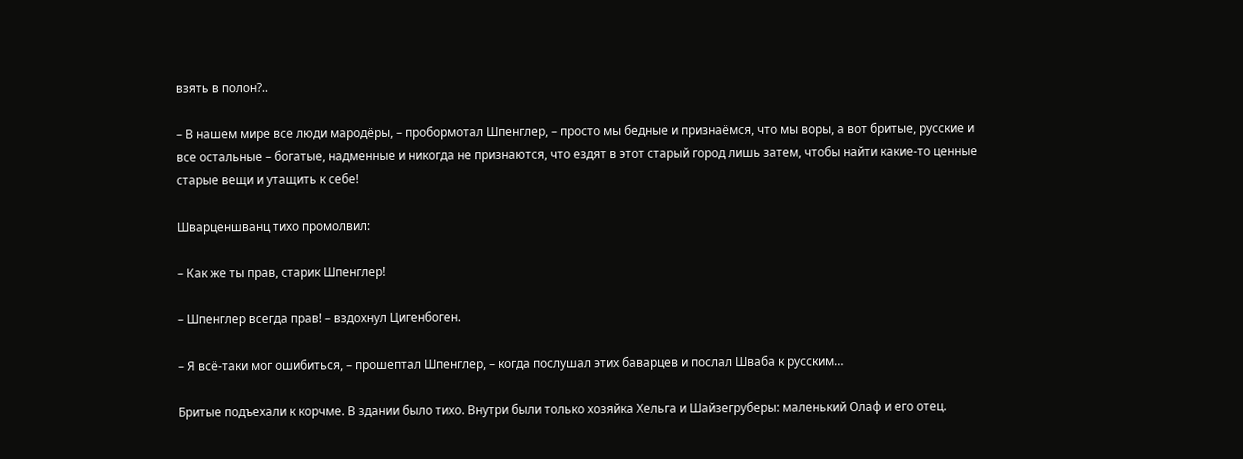взять в полон?..

– В нашем мире все люди мародёры, – пробормотал Шпенглер, – просто мы бедные и признаёмся, что мы воры, а вот бритые, русские и все остальные – богатые, надменные и никогда не признаются, что ездят в этот старый город лишь затем, чтобы найти какие-то ценные старые вещи и утащить к себе!

Шварценшванц тихо промолвил:

– Как же ты прав, старик Шпенглер!

– Шпенглер всегда прав! – вздохнул Цигенбоген.

– Я всё-таки мог ошибиться, – прошептал Шпенглер, – когда послушал этих баварцев и послал Шваба к русским…

Бритые подъехали к корчме. В здании было тихо. Внутри были только хозяйка Хельга и Шайзегруберы: маленький Олаф и его отец.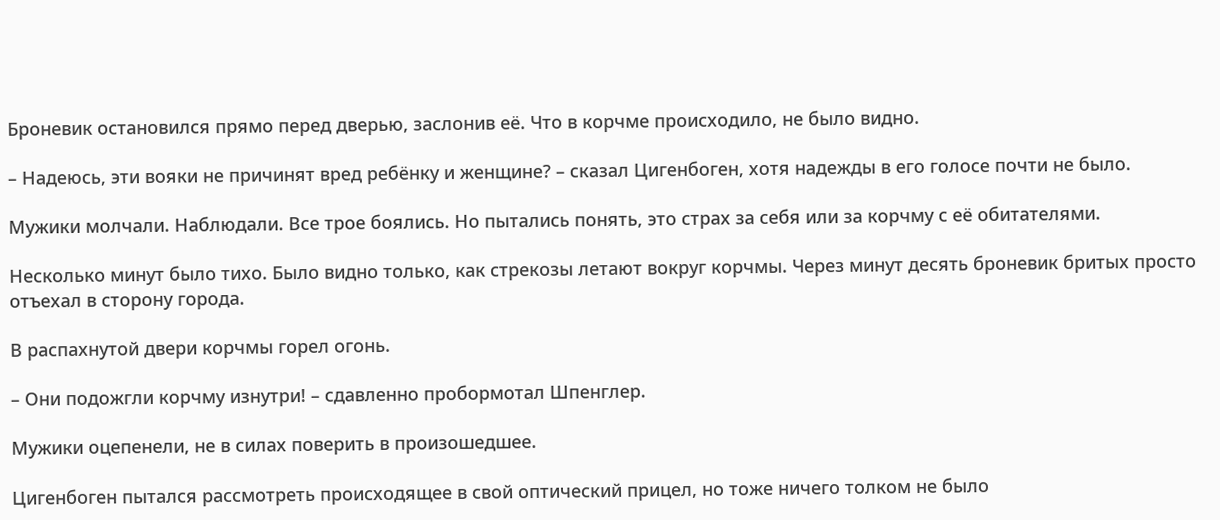Броневик остановился прямо перед дверью, заслонив её. Что в корчме происходило, не было видно.

– Надеюсь, эти вояки не причинят вред ребёнку и женщине? – сказал Цигенбоген, хотя надежды в его голосе почти не было.

Мужики молчали. Наблюдали. Все трое боялись. Но пытались понять, это страх за себя или за корчму с её обитателями.

Несколько минут было тихо. Было видно только, как стрекозы летают вокруг корчмы. Через минут десять броневик бритых просто отъехал в сторону города.

В распахнутой двери корчмы горел огонь.

– Они подожгли корчму изнутри! – сдавленно пробормотал Шпенглер.

Мужики оцепенели, не в силах поверить в произошедшее.

Цигенбоген пытался рассмотреть происходящее в свой оптический прицел, но тоже ничего толком не было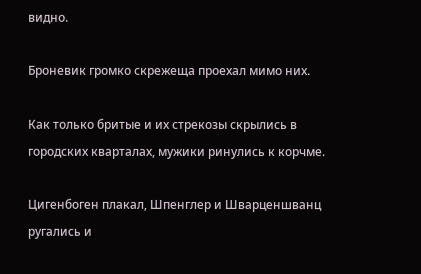видно.

Броневик громко скрежеща проехал мимо них.

Как только бритые и их стрекозы скрылись в городских кварталах, мужики ринулись к корчме.

Цигенбоген плакал, Шпенглер и Шварценшванц ругались и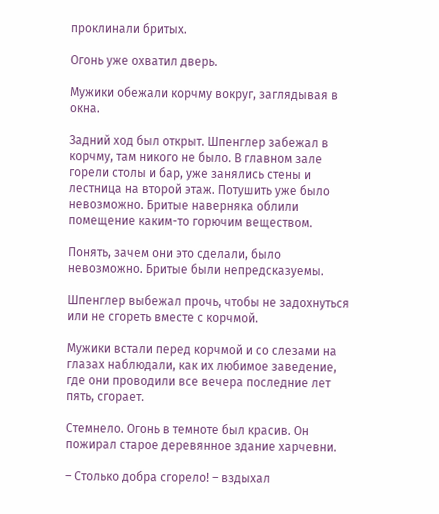проклинали бритых.

Огонь уже охватил дверь.

Мужики обежали корчму вокруг, заглядывая в окна.

Задний ход был открыт. Шпенглер забежал в корчму, там никого не было. В главном зале горели столы и бар, уже занялись стены и лестница на второй этаж. Потушить уже было невозможно. Бритые наверняка облили помещение каким-то горючим веществом.

Понять, зачем они это сделали, было невозможно. Бритые были непредсказуемы.

Шпенглер выбежал прочь, чтобы не задохнуться или не сгореть вместе с корчмой.

Мужики встали перед корчмой и со слезами на глазах наблюдали, как их любимое заведение, где они проводили все вечера последние лет пять, сгорает.

Стемнело. Огонь в темноте был красив. Он пожирал старое деревянное здание харчевни.

– Столько добра сгорело! – вздыхал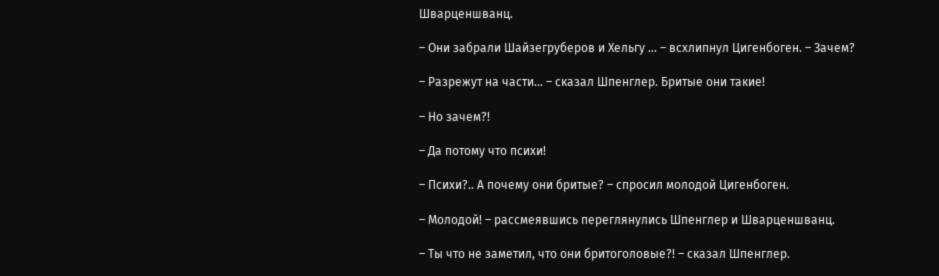Шварценшванц.

– Они забрали Шайзегруберов и Хельгу … – всхлипнул Цигенбоген. – Зачем?

– Разрежут на части… – сказал Шпенглер. Бритые они такие!

– Но зачем?!

– Да потому что психи!

– Психи?.. А почему они бритые? – спросил молодой Цигенбоген.

– Молодой! – рассмеявшись переглянулись Шпенглер и Шварценшванц.

– Ты что не заметил, что они бритоголовые?! – сказал Шпенглер.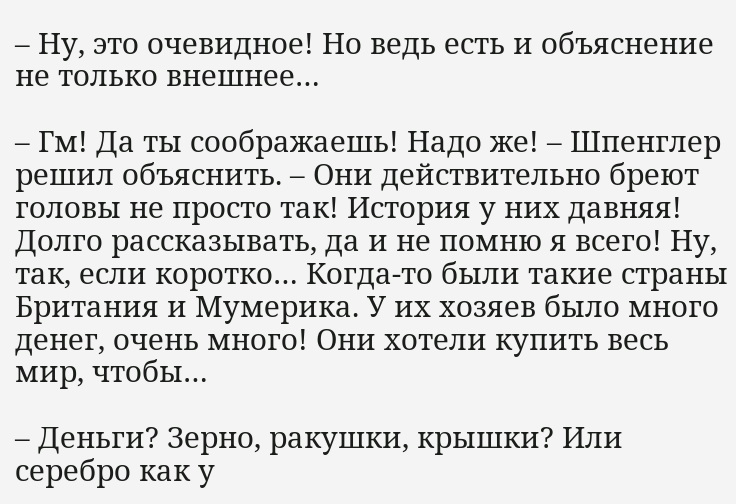– Ну, это очевидное! Но ведь есть и объяснение не только внешнее…

– Гм! Да ты соображаешь! Надо же! – Шпенглер решил объяснить. – Они действительно бреют головы не просто так! История у них давняя! Долго рассказывать, да и не помню я всего! Ну, так, если коротко… Когда-то были такие страны Британия и Мумерика. У их хозяев было много денег, очень много! Они хотели купить весь мир, чтобы…

– Деньги? Зерно, ракушки, крышки? Или серебро как у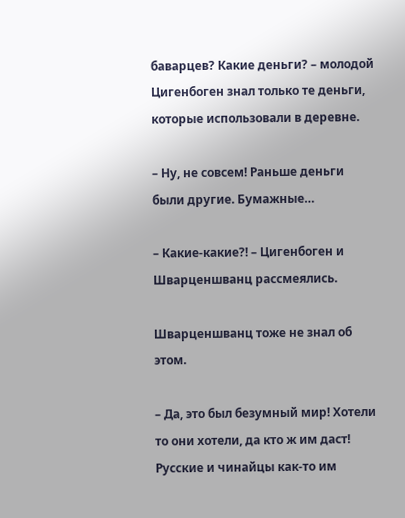баварцев? Какие деньги? – молодой Цигенбоген знал только те деньги, которые использовали в деревне.

– Ну, не совсем! Раньше деньги были другие. Бумажные…

– Какие-какие?! – Цигенбоген и Шварценшванц рассмеялись.

Шварценшванц тоже не знал об этом.

– Да, это был безумный мир! Хотели то они хотели, да кто ж им даст! Русские и чинайцы как-то им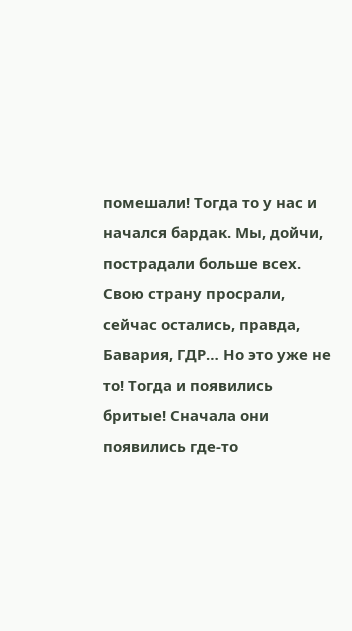помешали! Тогда то у нас и начался бардак. Мы, дойчи, пострадали больше всех. Свою страну просрали, сейчас остались, правда, Бавария, ГДР… Но это уже не то! Тогда и появились бритые! Сначала они появились где-то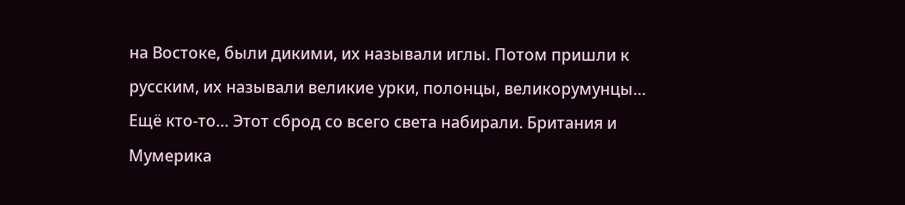на Востоке, были дикими, их называли иглы. Потом пришли к русским, их называли великие урки, полонцы, великорумунцы… Ещё кто-то… Этот сброд со всего света набирали. Британия и Мумерика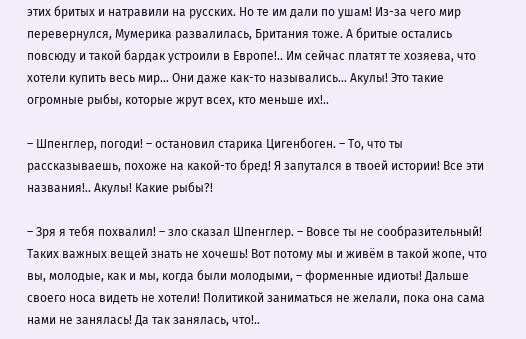этих бритых и натравили на русских. Но те им дали по ушам! Из-за чего мир перевернулся, Мумерика развалилась, Британия тоже. А бритые остались повсюду и такой бардак устроили в Европе!.. Им сейчас платят те хозяева, что хотели купить весь мир… Они даже как-то назывались… Акулы! Это такие огромные рыбы, которые жрут всех, кто меньше их!..

– Шпенглер, погоди! – остановил старика Цигенбоген. – То, что ты рассказываешь, похоже на какой-то бред! Я запутался в твоей истории! Все эти названия!.. Акулы! Какие рыбы?!

– Зря я тебя похвалил! – зло сказал Шпенглер. – Вовсе ты не сообразительный! Таких важных вещей знать не хочешь! Вот потому мы и живём в такой жопе, что вы, молодые, как и мы, когда были молодыми, – форменные идиоты! Дальше своего носа видеть не хотели! Политикой заниматься не желали, пока она сама нами не занялась! Да так занялась, что!..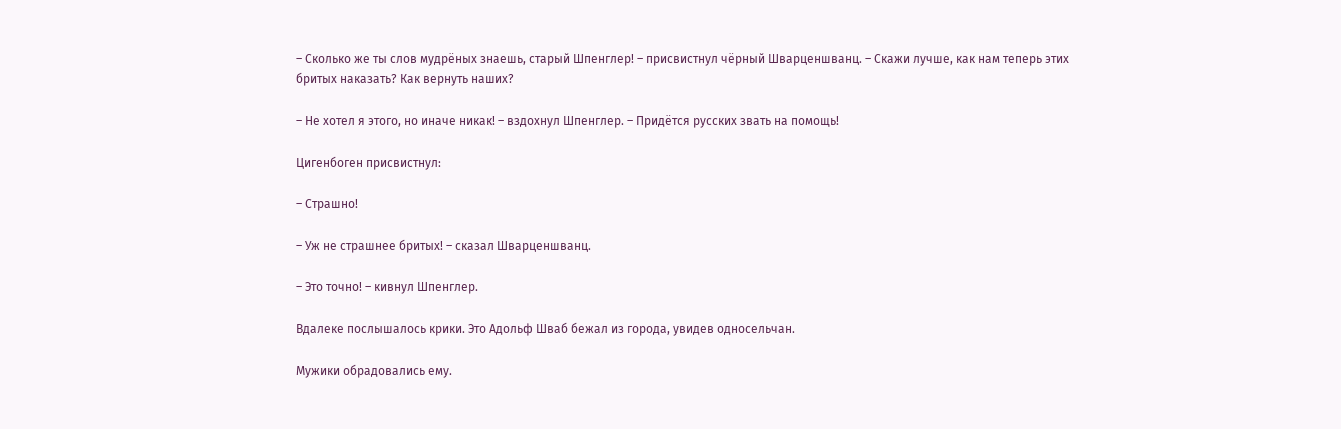– Сколько же ты слов мудрёных знаешь, старый Шпенглер! – присвистнул чёрный Шварценшванц. – Скажи лучше, как нам теперь этих бритых наказать? Как вернуть наших?

– Не хотел я этого, но иначе никак! – вздохнул Шпенглер. – Придётся русских звать на помощь!

Цигенбоген присвистнул:

– Страшно!

– Уж не страшнее бритых! – сказал Шварценшванц.

– Это точно! – кивнул Шпенглер.

Вдалеке послышалось крики. Это Адольф Шваб бежал из города, увидев односельчан.

Мужики обрадовались ему.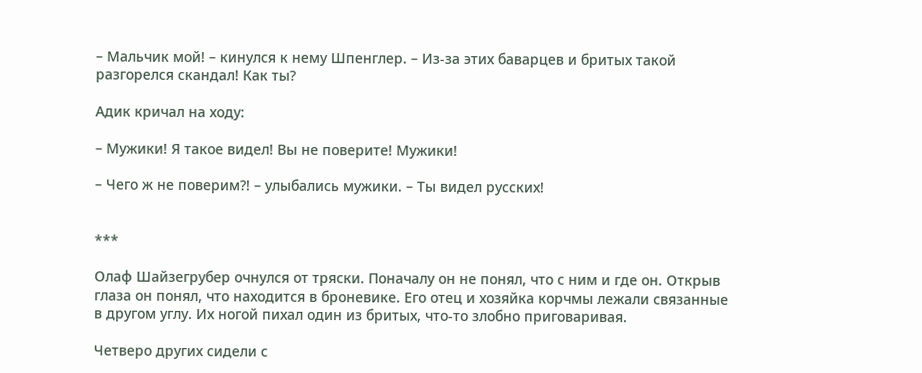– Мальчик мой! – кинулся к нему Шпенглер. – Из-за этих баварцев и бритых такой разгорелся скандал! Как ты?

Адик кричал на ходу:

– Мужики! Я такое видел! Вы не поверите! Мужики!

– Чего ж не поверим?! – улыбались мужики. – Ты видел русских!


***

Олаф Шайзегрубер очнулся от тряски. Поначалу он не понял, что с ним и где он. Открыв глаза он понял, что находится в броневике. Его отец и хозяйка корчмы лежали связанные в другом углу. Их ногой пихал один из бритых, что-то злобно приговаривая.

Четверо других сидели с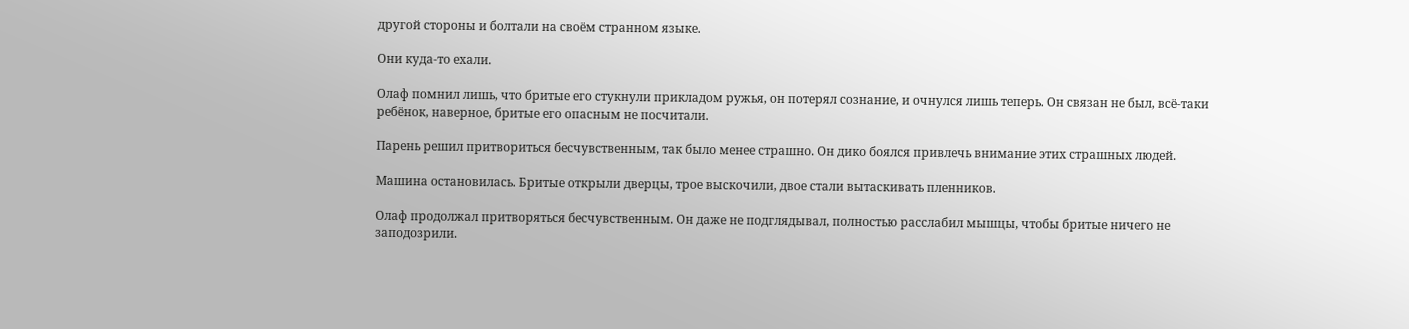другой стороны и болтали на своём странном языке.

Они куда-то ехали.

Олаф помнил лишь, что бритые его стукнули прикладом ружья, он потерял сознание, и очнулся лишь теперь. Он связан не был, всё-таки ребёнок, наверное, бритые его опасным не посчитали.

Парень решил притвориться бесчувственным, так было менее страшно. Он дико боялся привлечь внимание этих страшных людей.

Машина остановилась. Бритые открыли дверцы, трое выскочили, двое стали вытаскивать пленников.

Олаф продолжал притворяться бесчувственным. Он даже не подглядывал, полностью расслабил мышцы, чтобы бритые ничего не заподозрили.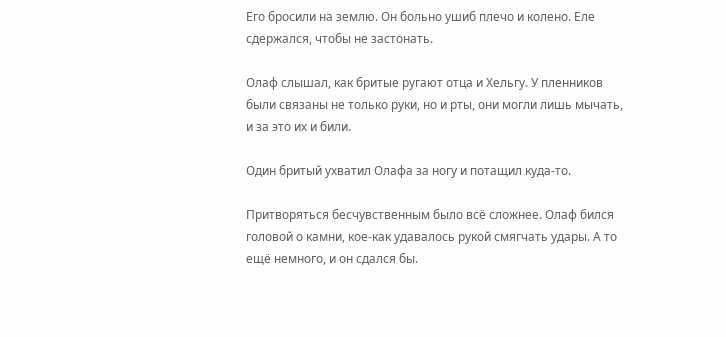Его бросили на землю. Он больно ушиб плечо и колено. Еле сдержался, чтобы не застонать.

Олаф слышал, как бритые ругают отца и Хельгу. У пленников были связаны не только руки, но и рты, они могли лишь мычать, и за это их и били.

Один бритый ухватил Олафа за ногу и потащил куда-то.

Притворяться бесчувственным было всё сложнее. Олаф бился головой о камни, кое-как удавалось рукой смягчать удары. А то ещё немного, и он сдался бы.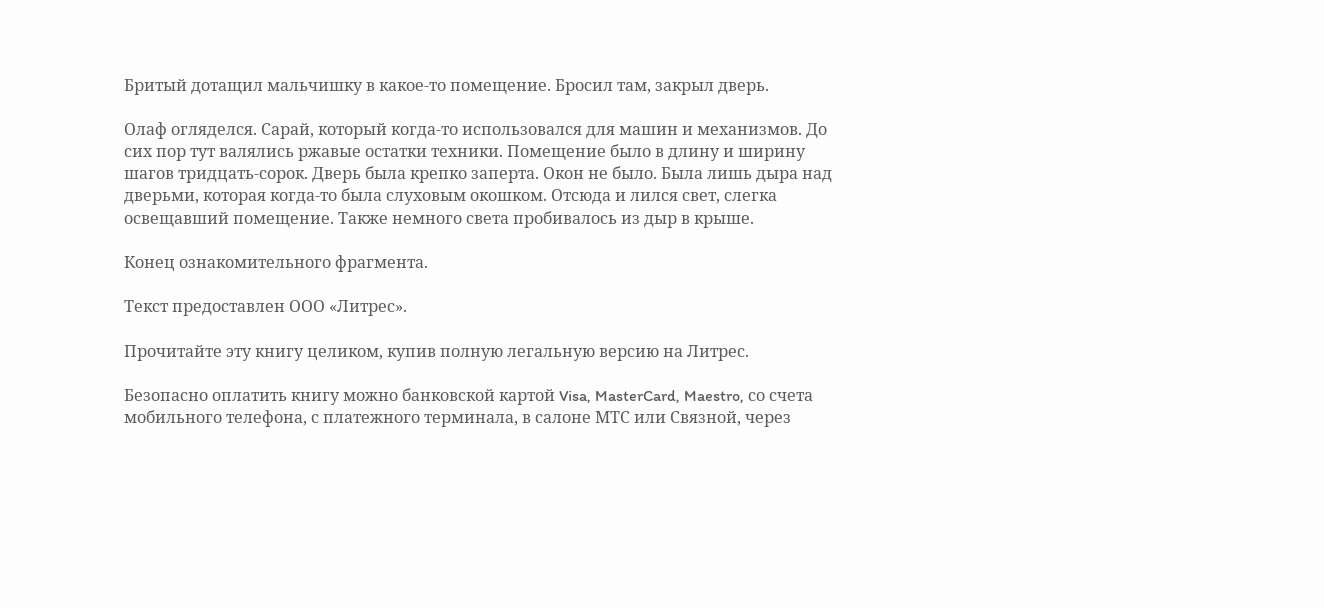Бритый дотащил мальчишку в какое-то помещение. Бросил там, закрыл дверь.

Олаф огляделся. Сарай, который когда-то использовался для машин и механизмов. До сих пор тут валялись ржавые остатки техники. Помещение было в длину и ширину шагов тридцать-сорок. Дверь была крепко заперта. Окон не было. Была лишь дыра над дверьми, которая когда-то была слуховым окошком. Отсюда и лился свет, слегка освещавший помещение. Также немного света пробивалось из дыр в крыше.

Конец ознакомительного фрагмента.

Текст предоставлен ООО «Литрес».

Прочитайте эту книгу целиком, купив полную легальную версию на Литрес.

Безопасно оплатить книгу можно банковской картой Visa, MasterCard, Maestro, со счета мобильного телефона, с платежного терминала, в салоне МТС или Связной, через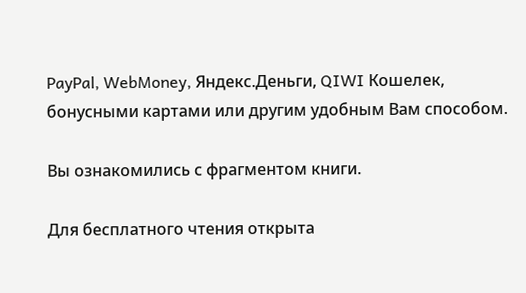PayPal, WebMoney, Яндекс.Деньги, QIWI Кошелек, бонусными картами или другим удобным Вам способом.

Вы ознакомились с фрагментом книги.

Для бесплатного чтения открыта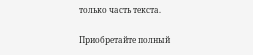только часть текста.

Приобретайте полный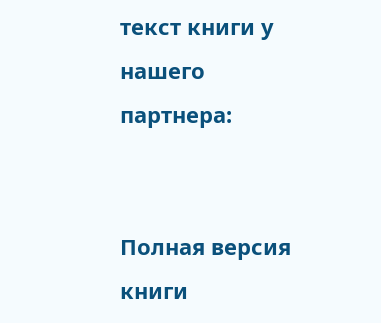текст книги у нашего партнера:


Полная версия книги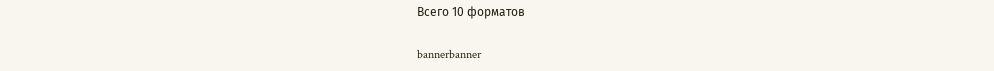Всего 10 форматов

bannerbanner